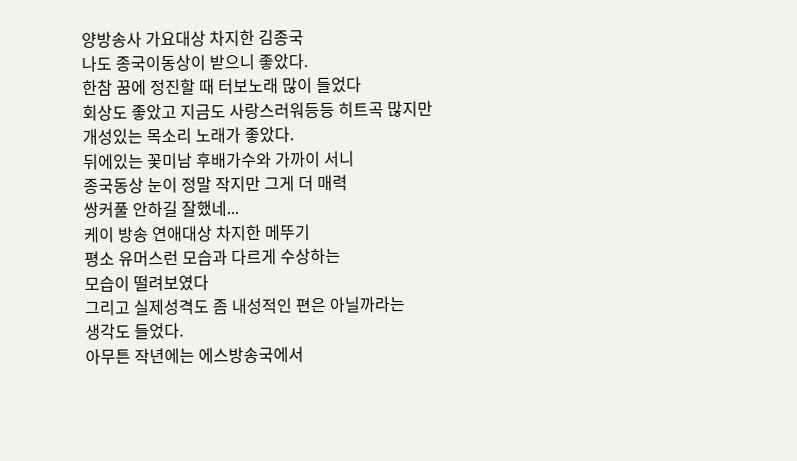양방송사 가요대상 차지한 김종국
나도 종국이동상이 받으니 좋았다.
한참 꿈에 정진할 때 터보노래 많이 들었다
회상도 좋았고 지금도 사랑스러워등등 히트곡 많지만
개성있는 목소리 노래가 좋았다.
뒤에있는 꽃미남 후배가수와 가까이 서니
종국동상 눈이 정말 작지만 그게 더 매력
쌍커풀 안하길 잘했네...
케이 방송 연애대상 차지한 메뚜기
평소 유머스런 모습과 다르게 수상하는
모습이 떨려보였다
그리고 실제성격도 좀 내성적인 편은 아닐까라는
생각도 들었다.
아무튼 작년에는 에스방송국에서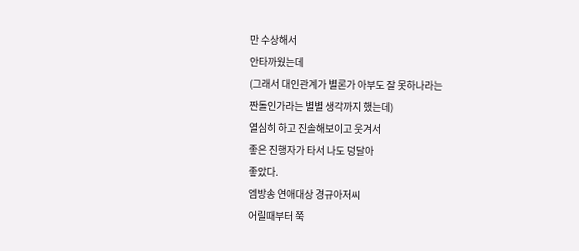만 수상해서
안타까웠는데
(그래서 대인관계가 별론가 아부도 잘 못하나라는
짠돌인가라는 별별 생각까지 했는데)
열심히 하고 진솔해보이고 웃겨서
좋은 진행자가 타서 나도 덩달아
좋았다.
엠방송 연애대상 경규아저씨
어릴때부터 쭉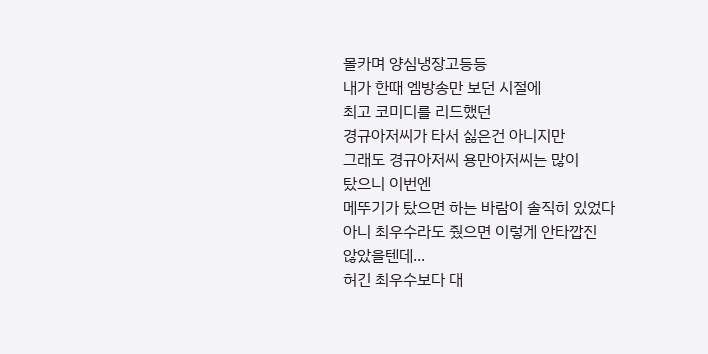몰카며 양심냉장고등등
내가 한때 엠방송만 보던 시절에
최고 코미디를 리드했던
경규아저씨가 타서 싫은건 아니지만
그래도 경규아저씨 용만아저씨는 많이
탔으니 이번엔
메뚜기가 탔으면 하는 바람이 솔직히 있었다
아니 최우수라도 줬으면 이렇게 안타깝진
않았을텐데...
허긴 최우수보다 대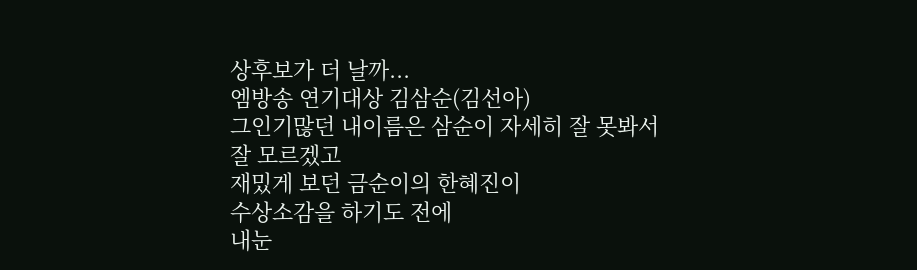상후보가 더 날까...
엠방송 연기대상 김삼순(김선아)
그인기많던 내이름은 삼순이 자세히 잘 못봐서
잘 모르겠고
재밌게 보던 금순이의 한혜진이
수상소감을 하기도 전에
내눈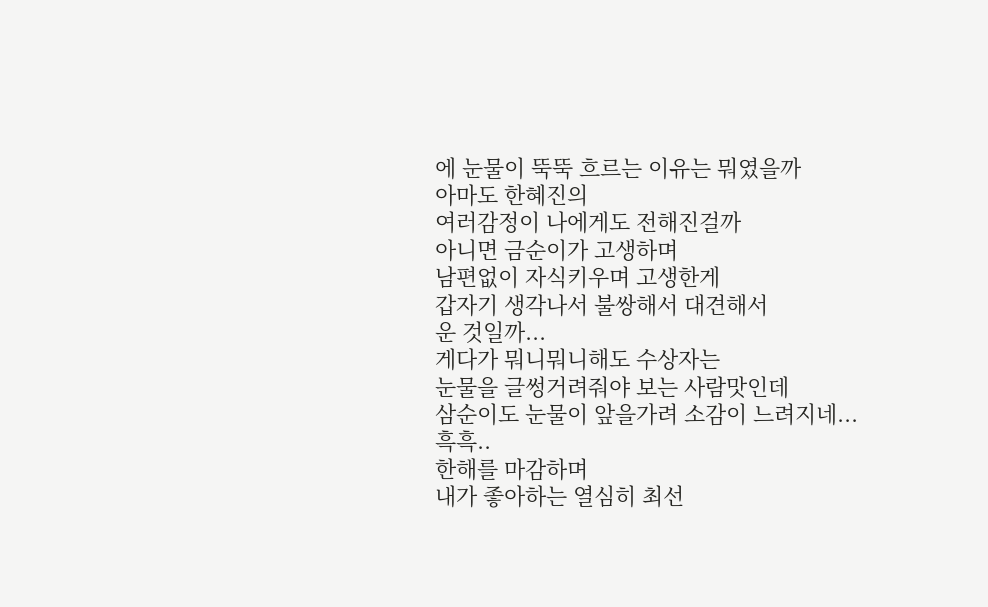에 눈물이 뚝뚝 흐르는 이유는 뭐였을까
아마도 한혜진의
여러감정이 나에게도 전해진걸까
아니면 금순이가 고생하며
남편없이 자식키우며 고생한게
갑자기 생각나서 불쌍해서 대견해서
운 것일까...
게다가 뭐니뭐니해도 수상자는
눈물을 글썽거려줘야 보는 사람맛인데
삼순이도 눈물이 앞을가려 소감이 느려지네...
흑흑..
한해를 마감하며
내가 좋아하는 열심히 최선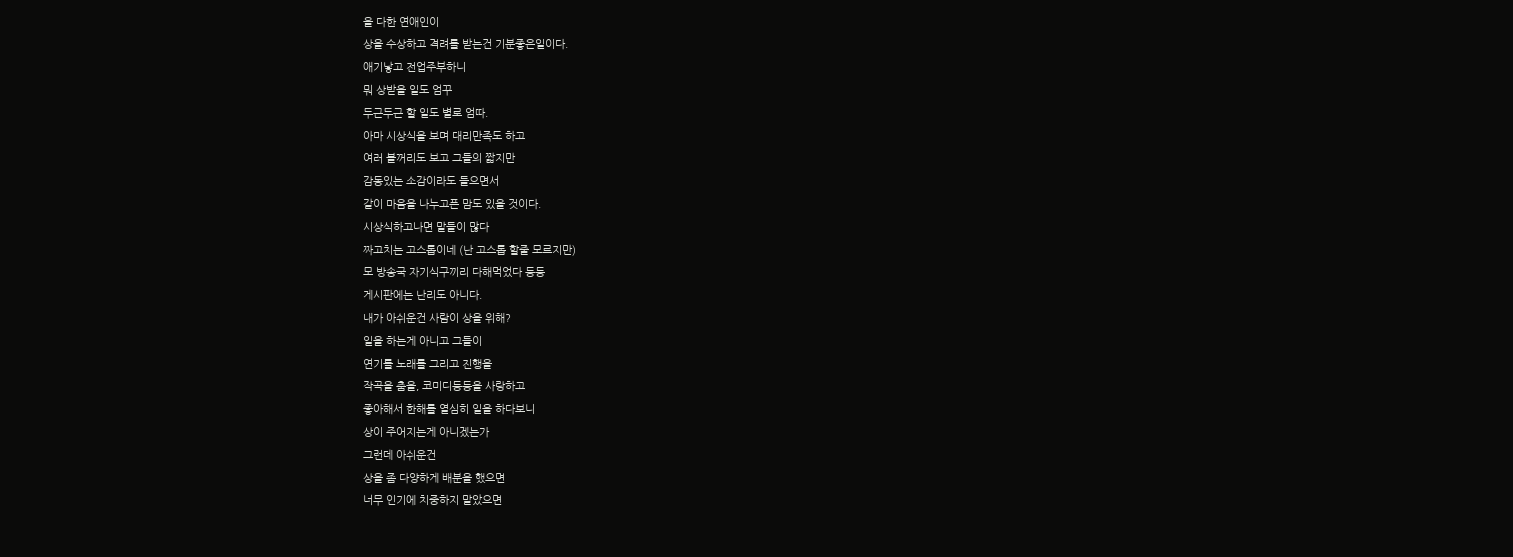을 다한 연애인이
상을 수상하고 격려를 받는건 기분좋은일이다.
애기낳고 전업주부하니
뭐 상받을 일도 엄꾸
두근두근 할 일도 별로 엄따.
아마 시상식을 보며 대리만족도 하고
여러 볼꺼리도 보고 그들의 짧지만
감동있는 소감이라도 들으면서
같이 마음을 나누고픈 맘도 있을 것이다.
시상식하고나면 말들이 많다
짜고치는 고스톱이네 (난 고스톱 할줄 모르지만)
모 방송국 자기식구끼리 다해먹었다 등등
게시판에는 난리도 아니다.
내가 아쉬운건 사람이 상을 위해?
일을 하는게 아니고 그들이
연기를 노래를 그리고 진행을
작곡을 춤을, 코미디등등을 사랑하고
좋아해서 한해를 열심히 일을 하다보니
상이 주어지는게 아니겠는가
그런데 아쉬운건
상을 좀 다양하게 배분을 했으면
너무 인기에 치중하지 말았으면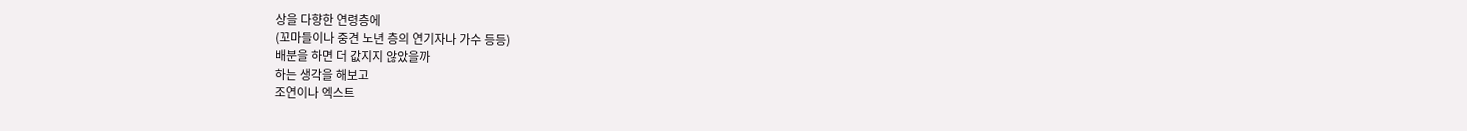상을 다향한 연령층에
(꼬마들이나 중견 노년 층의 연기자나 가수 등등)
배분을 하면 더 값지지 않았을까
하는 생각을 해보고
조연이나 엑스트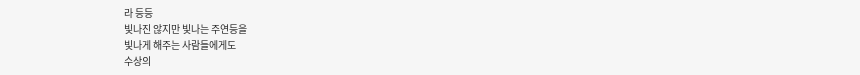라 등등
빛나진 않지만 빛나는 주연등을
빛나게 해주는 사람들에게도
수상의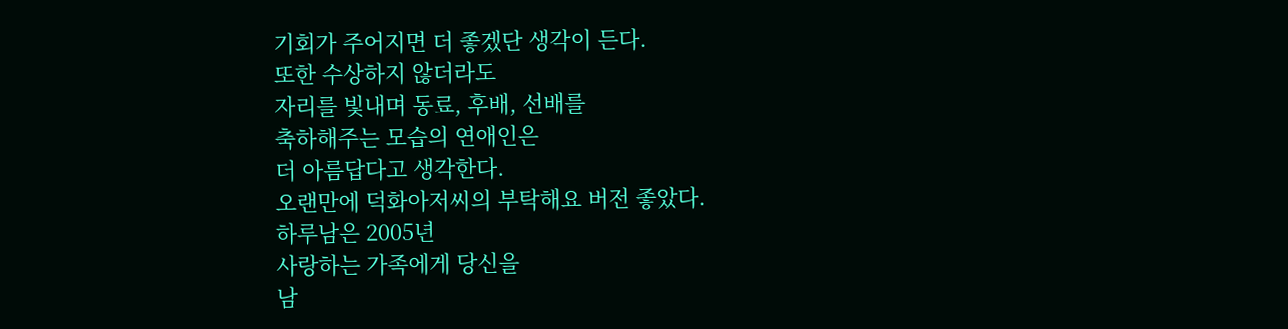기회가 주어지면 더 좋겠단 생각이 든다.
또한 수상하지 않더라도
자리를 빛내며 동료, 후배, 선배를
축하해주는 모습의 연애인은
더 아름답다고 생각한다.
오랜만에 덕화아저씨의 부탁해요 버전 좋았다.
하루남은 2005년
사랑하는 가족에게 당신을
남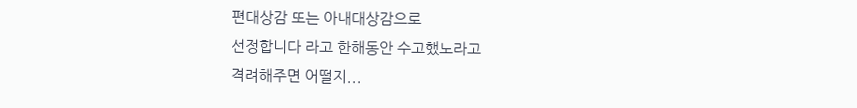편대상감 또는 아내대상감으로
선정합니다 라고 한해동안 수고했노라고
격려해주면 어떨지...